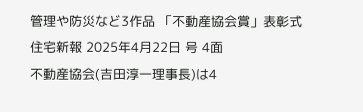管理や防災など3作品 「不動産協会賞」表彰式
住宅新報 2025年4月22日 号 4面
不動産協会(吉田淳一理事長)は4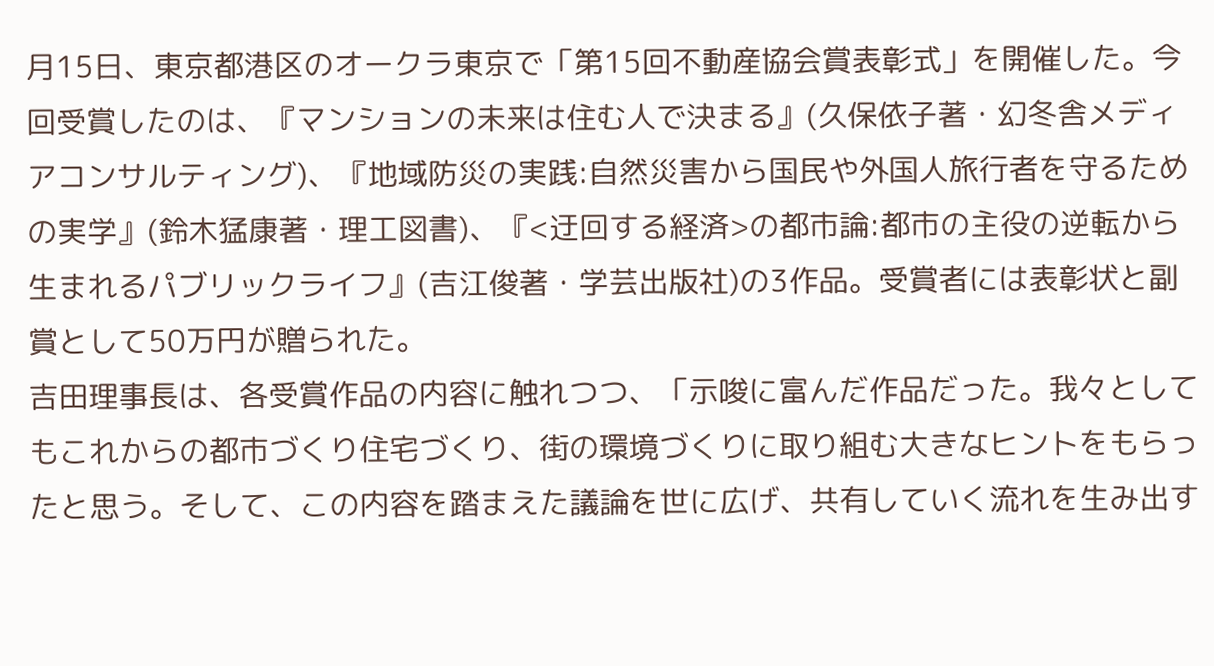月15日、東京都港区のオークラ東京で「第15回不動産協会賞表彰式」を開催した。今回受賞したのは、『マンションの未来は住む人で決まる』(久保依子著・幻冬舎メディアコンサルティング)、『地域防災の実践:自然災害から国民や外国人旅行者を守るための実学』(鈴木猛康著・理工図書)、『<迂回する経済>の都市論:都市の主役の逆転から生まれるパブリックライフ』(吉江俊著・学芸出版社)の3作品。受賞者には表彰状と副賞として50万円が贈られた。
吉田理事長は、各受賞作品の内容に触れつつ、「示唆に富んだ作品だった。我々としてもこれからの都市づくり住宅づくり、街の環境づくりに取り組む大きなヒントをもらったと思う。そして、この内容を踏まえた議論を世に広げ、共有していく流れを生み出す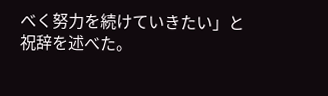べく努力を続けていきたい」と祝辞を述べた。